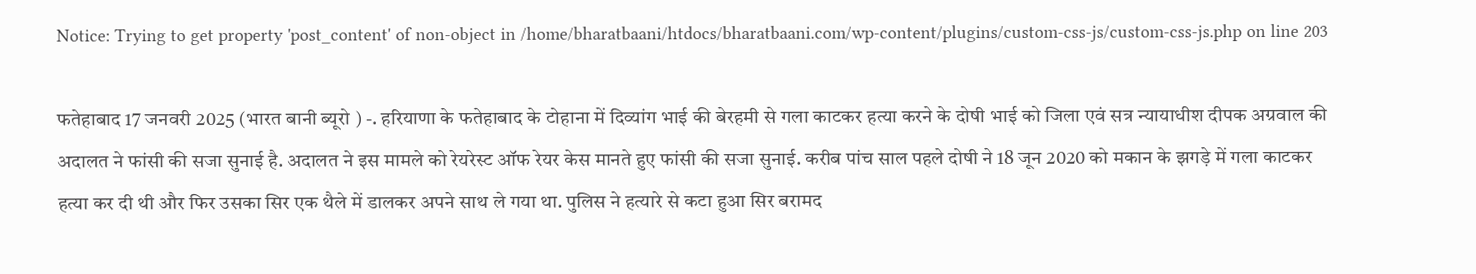Notice: Trying to get property 'post_content' of non-object in /home/bharatbaani/htdocs/bharatbaani.com/wp-content/plugins/custom-css-js/custom-css-js.php on line 203

फतेहाबाद 17 जनवरी 2025 (भारत बानी ब्यूरो ) -. हरियाणा के फतेहाबाद के टोहाना में दिव्यांग भाई की बेरहमी से गला काटकर हत्या करने के दोषी भाई को जिला एवं सत्र न्यायाधीश दीपक अग्रवाल की अदालत ने फांसी की सजा सुनाई है. अदालत ने इस मामले को रेयरेस्ट ऑफ रेयर केस मानते हुए फांसी की सजा सुनाई. करीब पांच साल पहले दोषी ने 18 जून 2020 को मकान के झगड़े में गला काटकर हत्या कर दी थी और फिर उसका सिर एक थैले में डालकर अपने साथ ले गया था. पुलिस ने हत्यारे से कटा हुआ सिर बरामद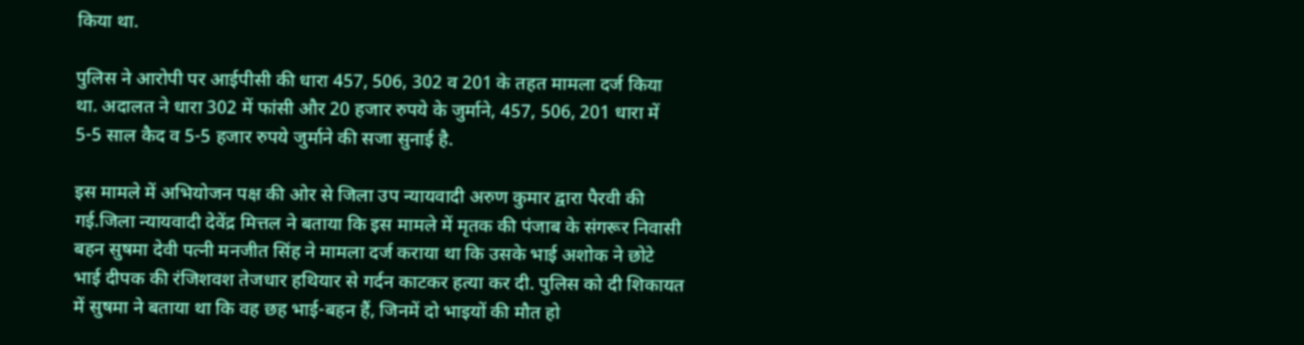किया था.

पुलिस ने आरोपी पर आईपीसी की धारा 457, 506, 302 व 201 के तहत मामला दर्ज किया था. अदालत ने धारा 302 में फांसी और 20 हजार रुपये के जुर्माने, 457, 506, 201 धारा में 5-5 साल कैद व 5-5 हजार रुपये जुर्माने की सजा सुनाई है.

इस मामले में अभियोजन पक्ष की ओर से जिला उप न्यायवादी अरुण कुमार द्वारा पैरवी की गई.जिला न्यायवादी देवेंद्र मित्तल ने बताया कि इस मामले में मृतक की पंजाब के संगरूर निवासी बहन सुषमा देवी पत्नी मनजीत सिंह ने मामला दर्ज कराया था कि उसके भाई अशोक ने छोटे भाई दीपक की रंजिशवश तेजधार हथियार से गर्दन काटकर हत्या कर दी. पुलिस को दी शिकायत में सुषमा ने बताया था कि वह छह भाई-बहन हैं, जिनमें दो भाइयों की मौत हो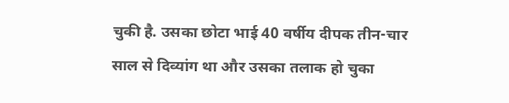चुकी है. उसका छोटा भाई 40 वर्षीय दीपक तीन-चार साल से दिव्यांग था और उसका तलाक हो चुका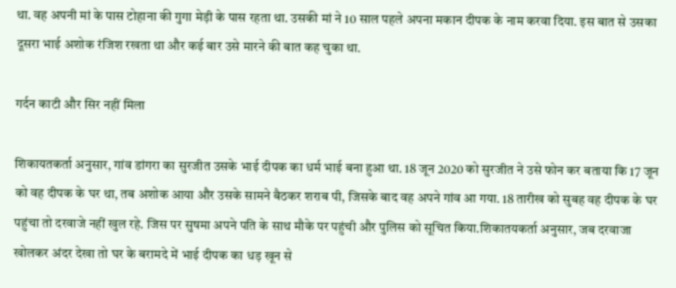था. वह अपनी मां के पास टोहाना की गुगा मेड़ी के पास रहता था. उसकी मां ने 10 साल पहले अपना मकान दीपक के नाम करवा दिया. इस बात से उसका दूसरा भाई अशोक रंजिश रखता था और कई बार उसे मारने की बात कह चुका था.

गर्दन काटी और सिर नहीं मिला

शिकायतकर्ता अनुसार, गांव डांगरा का सुरजीत उसके भाई दीपक का धर्म भाई बना हुआ था. 18 जून 2020 को सुरजीत ने उसे फोन कर बताया कि 17 जून को वह दीपक के घर था, तब अशोक आया और उसके सामने बैठकर शराब पी, जिसके बाद वह अपने गांव आ गया. 18 तारीख को सुबह वह दीपक के घर पहुंचा तो दरवाजे नहीं खुल रहे. जिस पर सुषमा अपने पति के साथ मौके पर पहुंची और पुलिस को सूचित किया.शिकातयकर्ता अनुसार, जब दरवाजा खोलकर अंदर देखा तो घर के बरामदे में भाई दीपक का धड़ खून से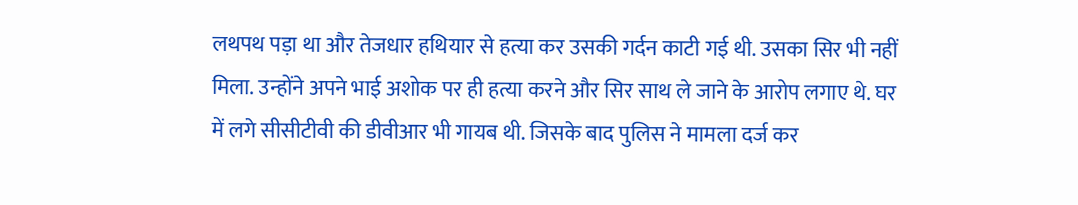लथपथ पड़ा था और तेजधार हथियार से हत्या कर उसकी गर्दन काटी गई थी. उसका सिर भी नहीं मिला. उन्होंने अपने भाई अशोक पर ही हत्या करने और सिर साथ ले जाने के आरोप लगाए थे. घर में लगे सीसीटीवी की डीवीआर भी गायब थी. जिसके बाद पुलिस ने मामला दर्ज कर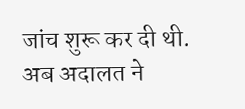जांच शुरू कर दी थी. अब अदालत ने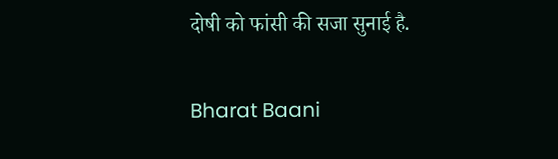दोषी को फांसी की सजा सुनाई है.

Bharat Baani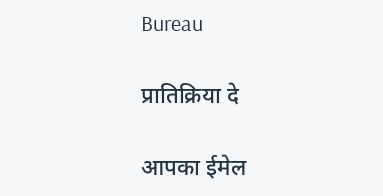Bureau

प्रातिक्रिया दे

आपका ईमेल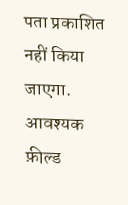पता प्रकाशित नहीं किया जाएगा. आवश्यक फ़ील्ड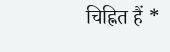चिह्नित हैं *